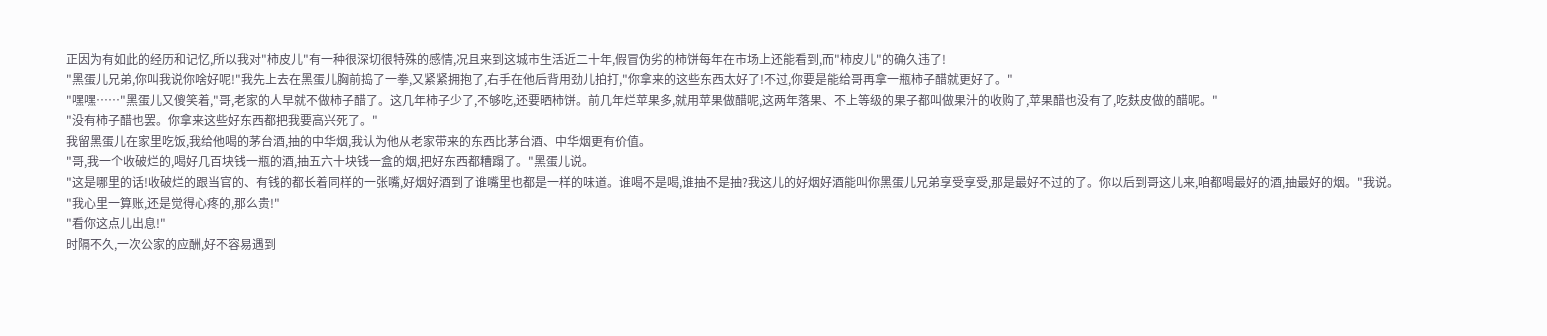正因为有如此的经历和记忆,所以我对"柿皮儿"有一种很深切很特殊的感情,况且来到这城市生活近二十年,假冒伪劣的柿饼每年在市场上还能看到,而"柿皮儿"的确久违了!
"黑蛋儿兄弟,你叫我说你啥好呢!"我先上去在黑蛋儿胸前捣了一拳,又紧紧拥抱了,右手在他后背用劲儿拍打,"你拿来的这些东西太好了!不过,你要是能给哥再拿一瓶柿子醋就更好了。"
"嘿嘿……"黑蛋儿又傻笑着,"哥,老家的人早就不做柿子醋了。这几年柿子少了,不够吃,还要晒柿饼。前几年烂苹果多,就用苹果做醋呢,这两年落果、不上等级的果子都叫做果汁的收购了,苹果醋也没有了,吃麸皮做的醋呢。"
"没有柿子醋也罢。你拿来这些好东西都把我要高兴死了。"
我留黑蛋儿在家里吃饭,我给他喝的茅台酒,抽的中华烟,我认为他从老家带来的东西比茅台酒、中华烟更有价值。
"哥,我一个收破烂的,喝好几百块钱一瓶的酒,抽五六十块钱一盒的烟,把好东西都糟蹋了。"黑蛋儿说。
"这是哪里的话!收破烂的跟当官的、有钱的都长着同样的一张嘴,好烟好酒到了谁嘴里也都是一样的味道。谁喝不是喝,谁抽不是抽?我这儿的好烟好酒能叫你黑蛋儿兄弟享受享受,那是最好不过的了。你以后到哥这儿来,咱都喝最好的酒,抽最好的烟。"我说。
"我心里一算账,还是觉得心疼的,那么贵!"
"看你这点儿出息!"
时隔不久,一次公家的应酬,好不容易遇到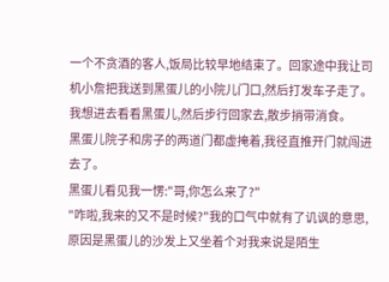一个不贪酒的客人,饭局比较早地结束了。回家途中我让司机小詹把我送到黑蛋儿的小院儿门口,然后打发车子走了。我想进去看看黑蛋儿,然后步行回家去,散步捎带消食。
黑蛋儿院子和房子的两道门都虚掩着,我径直推开门就闯进去了。
黑蛋儿看见我一愣:"哥,你怎么来了?"
"咋啦,我来的又不是时候?"我的口气中就有了讥讽的意思,原因是黑蛋儿的沙发上又坐着个对我来说是陌生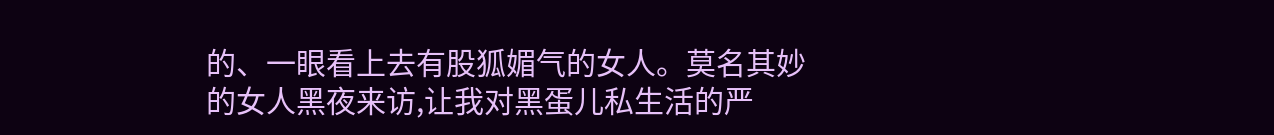的、一眼看上去有股狐媚气的女人。莫名其妙的女人黑夜来访,让我对黑蛋儿私生活的严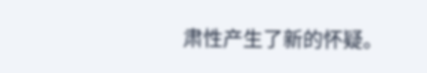肃性产生了新的怀疑。